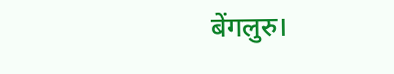बेंगलुरु।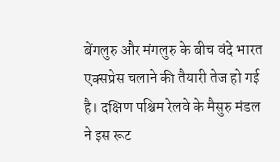बेंगलुरु और मंगलुरु के बीच वंदे भारत एक्सप्रेस चलाने की तैयारी तेज हो गई है। दक्षिण पश्चिम रेलवे के मैसुरु मंडल ने इस रूट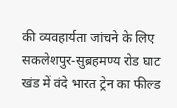की व्यवहार्यता जांचने के लिए सकलेशपुर-सुब्रहमण्य रोड घाट खंड में वंदे भारत ट्रेन का फील्ड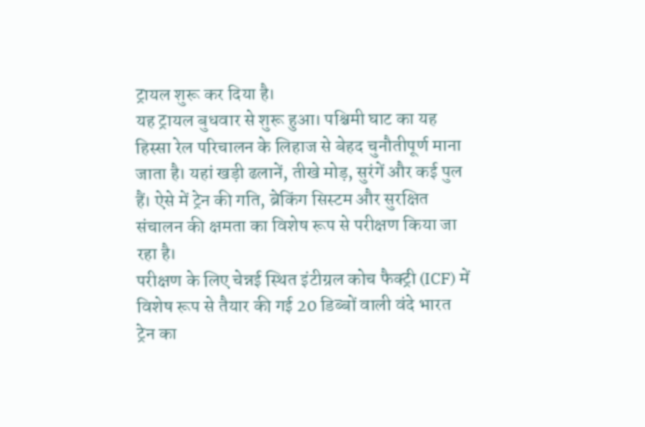ट्रायल शुरू कर दिया है।
यह ट्रायल बुधवार से शुरू हुआ। पश्चिमी घाट का यह हिस्सा रेल परिचालन के लिहाज से बेहद चुनौतीपूर्ण माना जाता है। यहां खड़ी ढलानें, तीखे मोड़, सुरंगें और कई पुल हैं। ऐसे में ट्रेन की गति, ब्रेकिंग सिस्टम और सुरक्षित संचालन की क्षमता का विशेष रूप से परीक्षण किया जा रहा है।
परीक्षण के लिए चेन्नई स्थित इंटीग्रल कोच फैक्ट्री (ICF) में विशेष रूप से तैयार की गई 20 डिब्बों वाली वंदे भारत ट्रेन का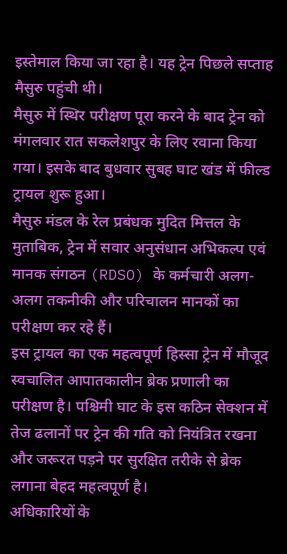इस्तेमाल किया जा रहा है। यह ट्रेन पिछले सप्ताह मैसुरु पहुंची थी।
मैसुरु में स्थिर परीक्षण पूरा करने के बाद ट्रेन को मंगलवार रात सकलेशपुर के लिए रवाना किया गया। इसके बाद बुधवार सुबह घाट खंड में फील्ड ट्रायल शुरू हुआ।
मैसुरु मंडल के रेल प्रबंधक मुदित मित्तल के मुताबिक, ट्रेन में सवार अनुसंधान अभिकल्प एवं मानक संगठन (RDSO) के कर्मचारी अलग-अलग तकनीकी और परिचालन मानकों का परीक्षण कर रहे हैं।
इस ट्रायल का एक महत्वपूर्ण हिस्सा ट्रेन में मौजूद स्वचालित आपातकालीन ब्रेक प्रणाली का परीक्षण है। पश्चिमी घाट के इस कठिन सेक्शन में तेज ढलानों पर ट्रेन की गति को नियंत्रित रखना और जरूरत पड़ने पर सुरक्षित तरीके से ब्रेक लगाना बेहद महत्वपूर्ण है।
अधिकारियों के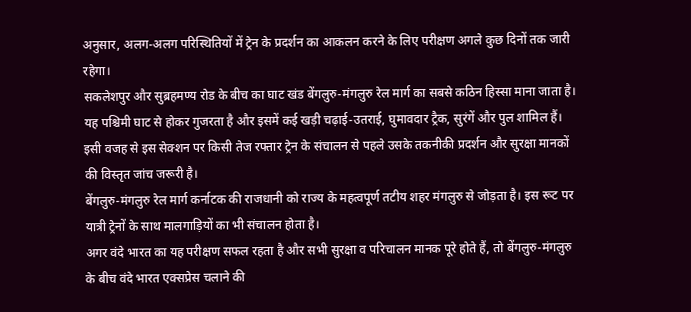अनुसार, अलग-अलग परिस्थितियों में ट्रेन के प्रदर्शन का आकलन करने के लिए परीक्षण अगले कुछ दिनों तक जारी रहेगा।
सकलेशपुर और सुब्रहमण्य रोड के बीच का घाट खंड बेंगलुरु-मंगलुरु रेल मार्ग का सबसे कठिन हिस्सा माना जाता है। यह पश्चिमी घाट से होकर गुजरता है और इसमें कई खड़ी चढ़ाई-उतराई, घुमावदार ट्रैक, सुरंगें और पुल शामिल हैं।
इसी वजह से इस सेक्शन पर किसी तेज रफ्तार ट्रेन के संचालन से पहले उसके तकनीकी प्रदर्शन और सुरक्षा मानकों की विस्तृत जांच जरूरी है।
बेंगलुरु-मंगलुरु रेल मार्ग कर्नाटक की राजधानी को राज्य के महत्वपूर्ण तटीय शहर मंगलुरु से जोड़ता है। इस रूट पर यात्री ट्रेनों के साथ मालगाड़ियों का भी संचालन होता है।
अगर वंदे भारत का यह परीक्षण सफल रहता है और सभी सुरक्षा व परिचालन मानक पूरे होते हैं, तो बेंगलुरु-मंगलुरु के बीच वंदे भारत एक्सप्रेस चलाने की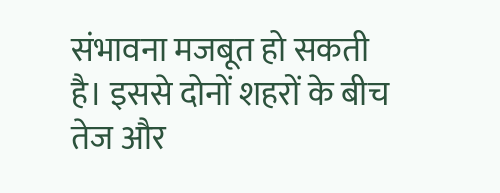संभावना मजबूत हो सकती है। इससे दोनों शहरों के बीच तेज और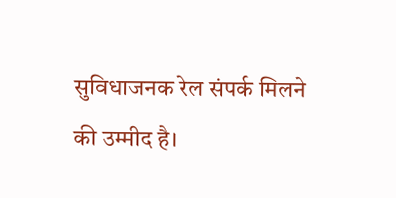सुविधाजनक रेल संपर्क मिलने की उम्मीद है।